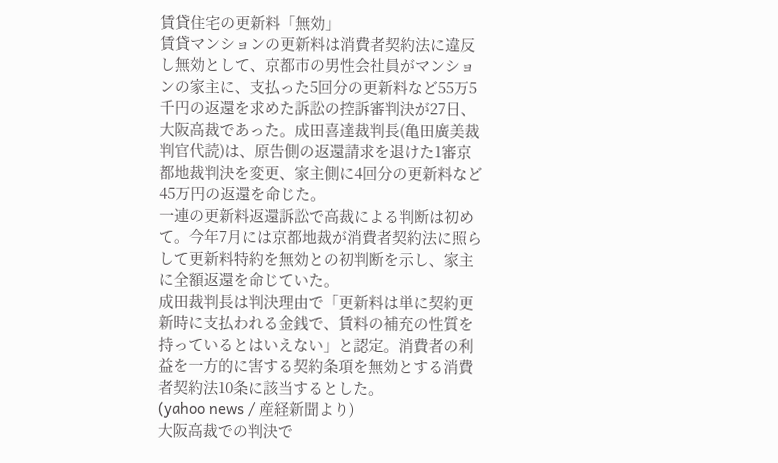賃貸住宅の更新料「無効」
賃貸マンションの更新料は消費者契約法に違反し無効として、京都市の男性会社員がマンションの家主に、支払った5回分の更新料など55万5千円の返還を求めた訴訟の控訴審判決が27日、大阪高裁であった。成田喜達裁判長(亀田廣美裁判官代読)は、原告側の返還請求を退けた1審京都地裁判決を変更、家主側に4回分の更新料など45万円の返還を命じた。
一連の更新料返還訴訟で高裁による判断は初めて。今年7月には京都地裁が消費者契約法に照らして更新料特約を無効との初判断を示し、家主に全額返還を命じていた。
成田裁判長は判決理由で「更新料は単に契約更新時に支払われる金銭で、賃料の補充の性質を持っているとはいえない」と認定。消費者の利益を一方的に害する契約条項を無効とする消費者契約法10条に該当するとした。
(yahoo news / 産経新聞より)
大阪高裁での判決で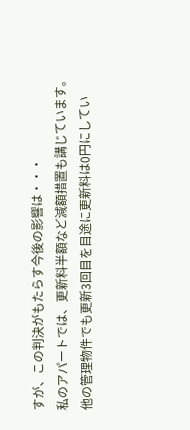すが、この判決がもたらす今後の影響は・・・
私のアパートでは、更新料半額など減額措置も講じています。
他の管理物件でも更新3回目を目途に更新料は0円にしてい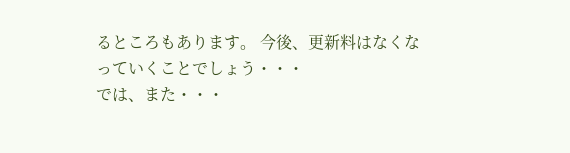るところもあります。 今後、更新料はなくなっていくことでしょう・・・
では、また・・・